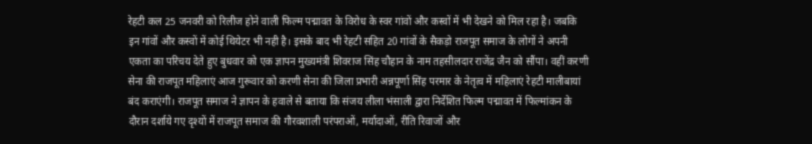रेहटी कल 25 जनवरी को रिलीज होने वाली फिल्म पद्मावत के विरोध के स्वर गांवों और कस्वों में भी देखने को मिल रहा है। जबकि इन गांवों और कस्वों में कोई थियेटर भी नही है। इसके बाद भी रेहटी सहित 20 गांवों के सैकड़ो राजपूत समाज के लोगों ने अपनी एकता का परिचय देते हुए बुधवार को एक ज्ञापन मुख्यमंत्री शिवराज सिंह चौहान के नाम तहसीलदार राजेंद्र जैन को सौंपा। वहीं करणी सेना की राजपूत महिलाएं आज गुरूवार को करणी सेना की जिला प्रभारी अन्नपूर्णा सिंह परमार के नेतृत्व में महिलाएं रेहटी मालीबायां बंद कराएंगी। राजपूत समाज ने ज्ञापन के हवाले से बताया कि संजय लीला भंसाली द्वारा निर्देशित फिल्म पद्मावत में फिल्मांकन के दौरान दर्शाये गए दृश्यों में राजपूत समाज की गौरवशाली परंपराओं, मर्यादाओं, रीति रिवाजों और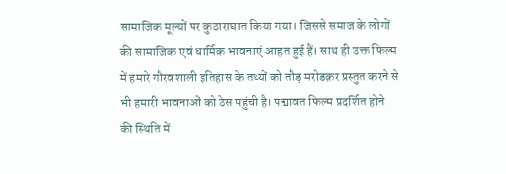सामाजिक मूल्यों पर कुठाराघात किया गया। जिससे समाज के लोगों की सामाजिक एवं धार्मिक भावनाएं आहत हुई हैं। साथ ही उक्त फिल्म में हमारे गौरवशाली इतिहास के तथ्यों को तौड़ मरोडक़र प्रस्तुत करने से भी हमारी भावनाओं को ठेस पहुंची है। पद्मावत फिल्म प्रदर्शित होने की स्थिति में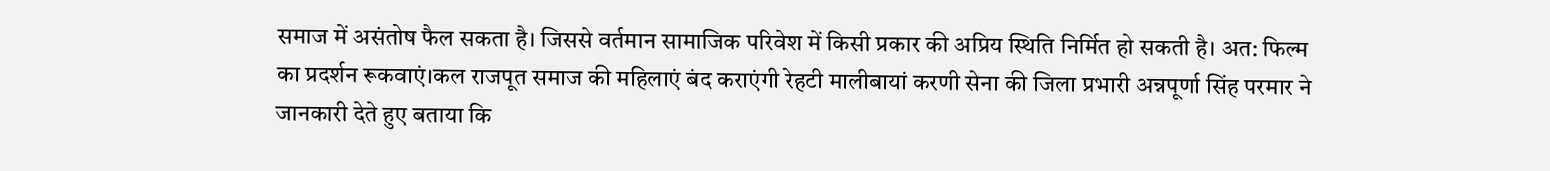समाज में असंतोष फैल सकता है। जिससे वर्तमान सामाजिक परिवेश में किसी प्रकार की अप्रिय स्थिति निर्मित हो सकती है। अत: फिल्म का प्रदर्शन रूकवाएं।कल राजपूत समाज की महिलाएं बंद कराएंगी रेहटी मालीबायां करणी सेना की जिला प्रभारी अन्नपूर्णा सिंह परमार ने जानकारी देते हुए बताया कि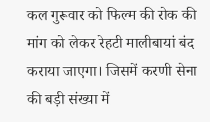कल गुरूवार को फिल्म की रोक की मांग को लेकर रेहटी मालीबायां बंद कराया जाएगा। जिसमें करणी सेना की बड़ी संख्या में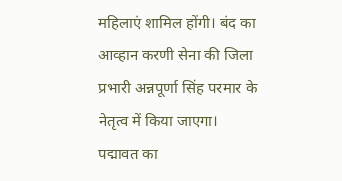महिलाएं शामिल होंगी। बंद का आव्हान करणी सेना की जिला प्रभारी अन्नपूर्णा सिंह परमार के नेतृत्व में किया जाएगा।
पद्मावत का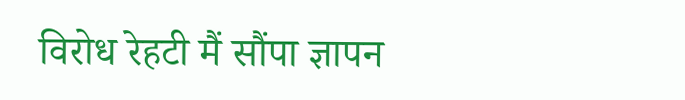विरोध रेहटी मैं सौंपा ज्ञापन